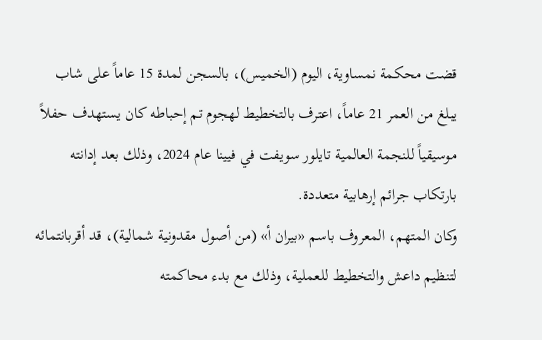قضت محكمة نمساوية، اليوم (الخميس)، بالسجن لمدة 15 عاماً على شاب يبلغ من العمر 21 عاماً، اعترف بالتخطيط لهجوم تم إحباطه كان يستهدف حفلاً موسيقياً للنجمة العالمية تايلور سويفت في فيينا عام 2024، وذلك بعد إدانته بارتكاب جرائم إرهابية متعددة.
وكان المتهم، المعروف باسم «بيران أ» (من أصول مقدونية شمالية)، قد أقربانتمائه لتنظيم داعش والتخطيط للعملية، وذلك مع بدء محاكمته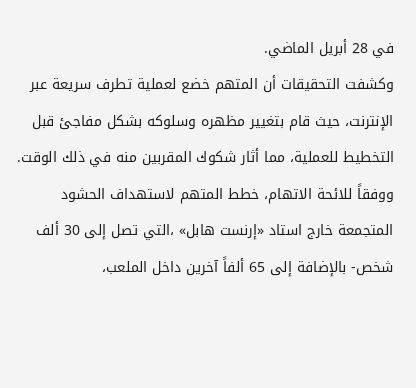في 28 أبريل الماضي.
وكشفت التحقيقات أن المتهم خضع لعملية تطرف سريعة عبر الإنترنت، حيث قام بتغيير مظهره وسلوكه بشكل مفاجئ قبل التخطيط للعملية، مما أثار شكوك المقربين منه في ذلك الوقت.
ووفقاً للائحة الاتهام، خطط المتهم لاستهداف الحشود المتجمعة خارج استاد «إرنست هابل» ،التي تصل إلى 30 ألف شخص- بالإضافة إلى 65 ألفاً آخرين داخل الملعب،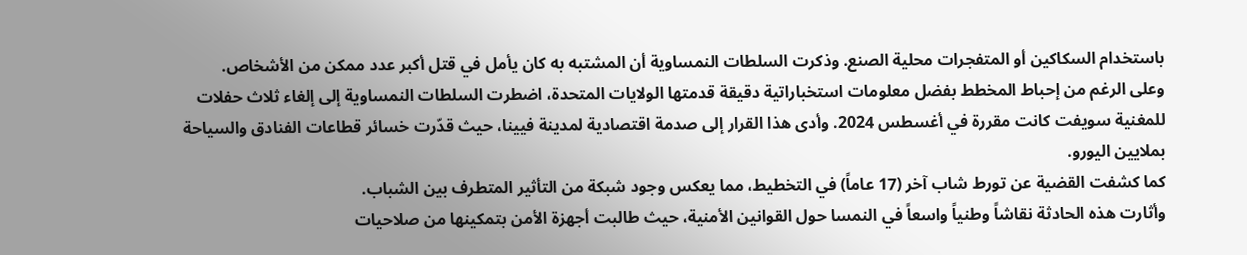باستخدام السكاكين أو المتفجرات محلية الصنع. وذكرت السلطات النمساوية أن المشتبه به كان يأمل في قتل أكبر عدد ممكن من الأشخاص.
وعلى الرغم من إحباط المخطط بفضل معلومات استخباراتية دقيقة قدمتها الولايات المتحدة، اضطرت السلطات النمساوية إلى إلغاء ثلاث حفلات للمغنية سويفت كانت مقررة في أغسطس 2024. وأدى هذا القرار إلى صدمة اقتصادية لمدينة فيينا، حيث قدّرت خسائر قطاعات الفنادق والسياحة بملايين اليورو.
كما كشفت القضية عن تورط شاب آخر (17 عاماً) في التخطيط، مما يعكس وجود شبكة من التأثير المتطرف بين الشباب.
وأثارت هذه الحادثة نقاشاً وطنياً واسعاً في النمسا حول القوانين الأمنية، حيث طالبت أجهزة الأمن بتمكينها من صلاحيات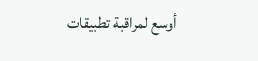أوسع لمراقبة تطبيقات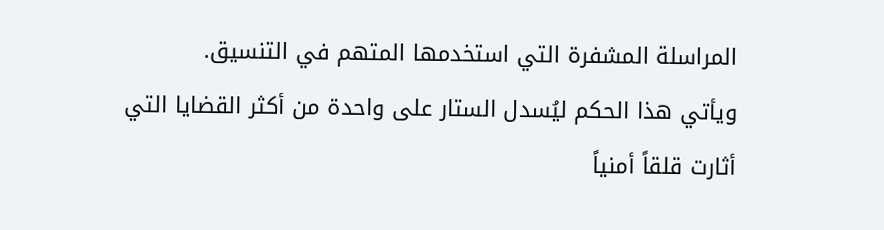المراسلة المشفرة التي استخدمها المتهم في التنسيق.
ويأتي هذا الحكم ليُسدل الستار على واحدة من أكثر القضايا التي أثارت قلقاً أمنياً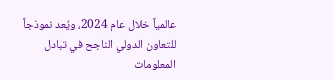عالمياً خلال عام 2024، ويُعد نموذجاً للتعاون الدولي الناجح في تبادل المعلومات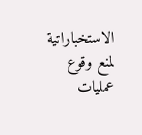الاستخباراتية لمنع وقوع عمليات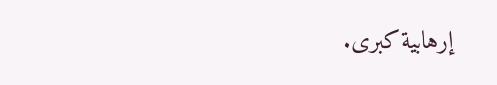إرهابية كبرى.